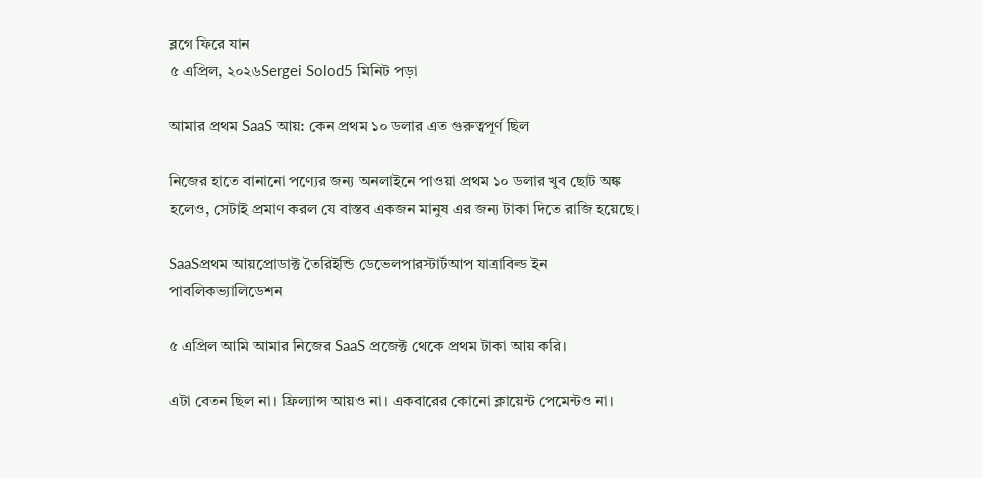ব্লগে ফিরে যান
৫ এপ্রিল, ২০২৬Sergei Solod5 মিনিট পড়া

আমার প্রথম SaaS আয়: কেন প্রথম ১০ ডলার এত গুরুত্বপূর্ণ ছিল

নিজের হাতে বানানো পণ্যের জন্য অনলাইনে পাওয়া প্রথম ১০ ডলার খুব ছোট অঙ্ক হলেও, সেটাই প্রমাণ করল যে বাস্তব একজন মানুষ এর জন্য টাকা দিতে রাজি হয়েছে।

SaaSপ্রথম আয়প্রোডাক্ট তৈরিইন্ডি ডেভেলপারস্টার্টআপ যাত্রাবিল্ড ইন পাবলিকভ্যালিডেশন

৫ এপ্রিল আমি আমার নিজের SaaS প্রজেক্ট থেকে প্রথম টাকা আয় করি।

এটা বেতন ছিল না। ফ্রিল্যান্স আয়ও না। একবারের কোনো ক্লায়েন্ট পেমেন্টও না।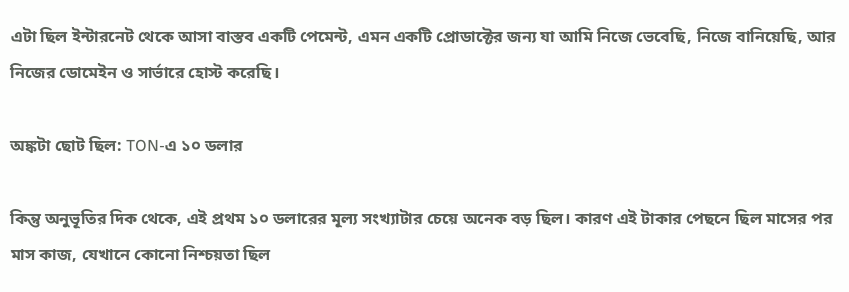এটা ছিল ইন্টারনেট থেকে আসা বাস্তব একটি পেমেন্ট, এমন একটি প্রোডাক্টের জন্য যা আমি নিজে ভেবেছি, নিজে বানিয়েছি, আর নিজের ডোমেইন ও সার্ভারে হোস্ট করেছি।

অঙ্কটা ছোট ছিল: TON-এ ১০ ডলার

কিন্তু অনুভূতির দিক থেকে, এই প্রথম ১০ ডলারের মূল্য সংখ্যাটার চেয়ে অনেক বড় ছিল। কারণ এই টাকার পেছনে ছিল মাসের পর মাস কাজ, যেখানে কোনো নিশ্চয়তা ছিল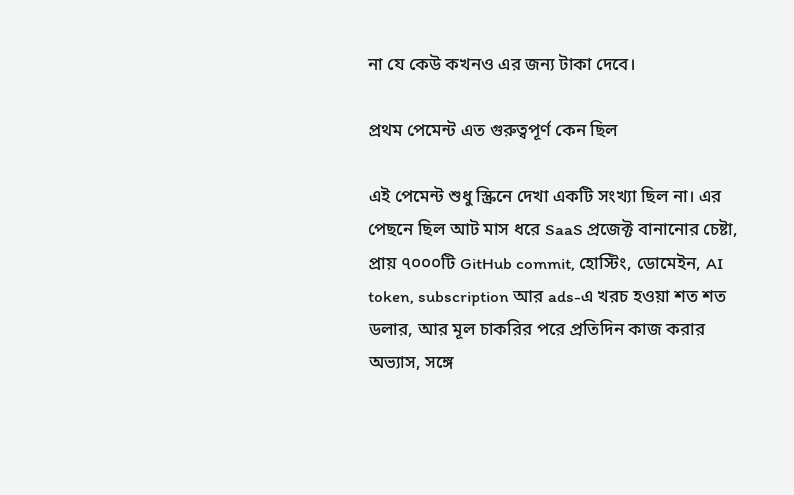না যে কেউ কখনও এর জন্য টাকা দেবে।

প্রথম পেমেন্ট এত গুরুত্বপূর্ণ কেন ছিল

এই পেমেন্ট শুধু স্ক্রিনে দেখা একটি সংখ্যা ছিল না। এর পেছনে ছিল আট মাস ধরে SaaS প্রজেক্ট বানানোর চেষ্টা, প্রায় ৭০০০টি GitHub commit, হোস্টিং, ডোমেইন, AI token, subscription আর ads-এ খরচ হওয়া শত শত ডলার, আর মূল চাকরির পরে প্রতিদিন কাজ করার অভ্যাস, সঙ্গে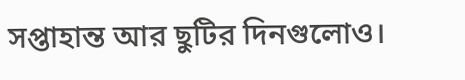সপ্তাহান্ত আর ছুটির দিনগুলোও।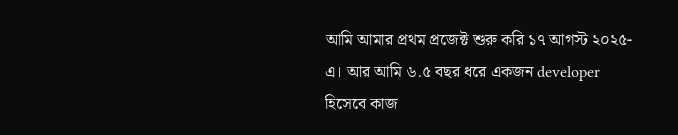আমি আমার প্রথম প্রজেক্ট শুরু করি ১৭ আগস্ট ২০২৫-এ। আর আমি ৬.৫ বছর ধরে একজন developer হিসেবে কাজ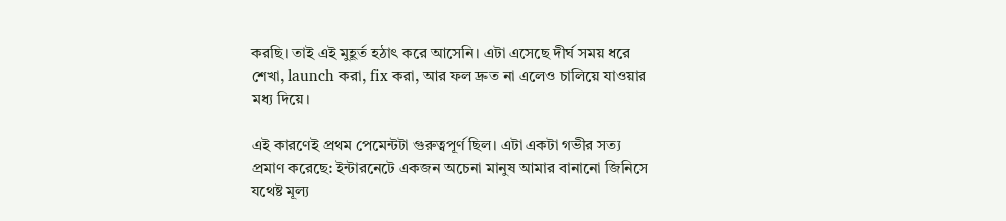করছি। তাই এই মুহূর্ত হঠাৎ করে আসেনি। এটা এসেছে দীর্ঘ সময় ধরে শেখা, launch করা, fix করা, আর ফল দ্রুত না এলেও চালিয়ে যাওয়ার মধ্য দিয়ে।

এই কারণেই প্রথম পেমেন্টটা গুরুত্বপূর্ণ ছিল। এটা একটা গভীর সত্য প্রমাণ করেছে: ইন্টারনেটে একজন অচেনা মানুষ আমার বানানো জিনিসে যথেষ্ট মূল্য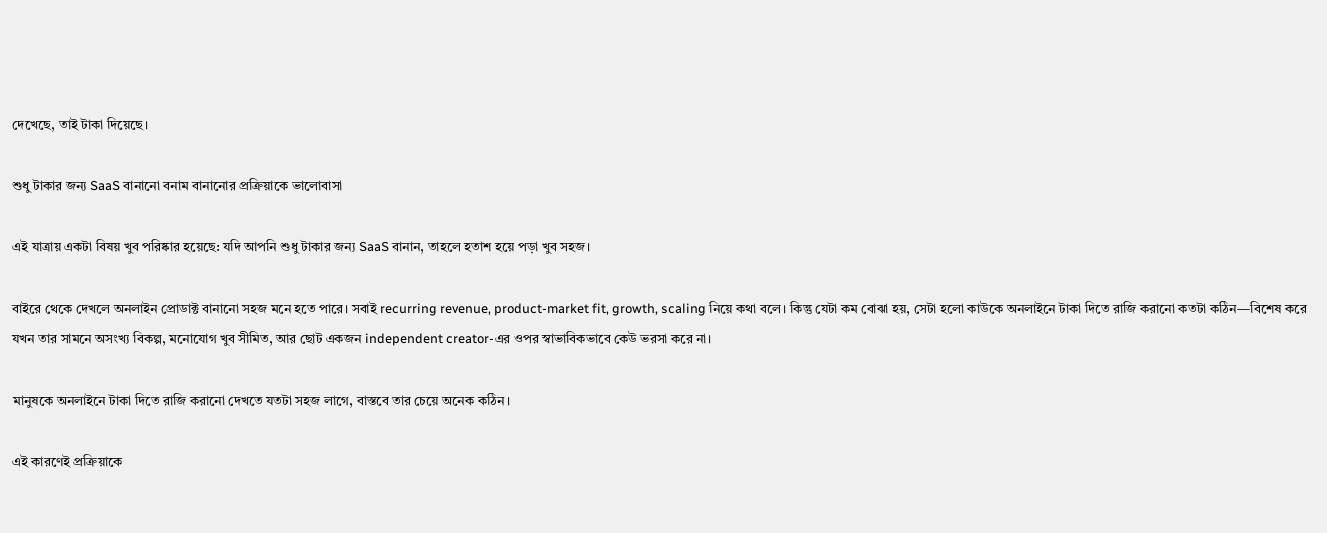দেখেছে, তাই টাকা দিয়েছে।

শুধু টাকার জন্য SaaS বানানো বনাম বানানোর প্রক্রিয়াকে ভালোবাসা

এই যাত্রায় একটা বিষয় খুব পরিষ্কার হয়েছে: যদি আপনি শুধু টাকার জন্য SaaS বানান, তাহলে হতাশ হয়ে পড়া খুব সহজ।

বাইরে থেকে দেখলে অনলাইন প্রোডাক্ট বানানো সহজ মনে হতে পারে। সবাই recurring revenue, product-market fit, growth, scaling নিয়ে কথা বলে। কিন্তু যেটা কম বোঝা হয়, সেটা হলো কাউকে অনলাইনে টাকা দিতে রাজি করানো কতটা কঠিন—বিশেষ করে যখন তার সামনে অসংখ্য বিকল্প, মনোযোগ খুব সীমিত, আর ছোট একজন independent creator-এর ওপর স্বাভাবিকভাবে কেউ ভরসা করে না।

মানুষকে অনলাইনে টাকা দিতে রাজি করানো দেখতে যতটা সহজ লাগে, বাস্তবে তার চেয়ে অনেক কঠিন।

এই কারণেই প্রক্রিয়াকে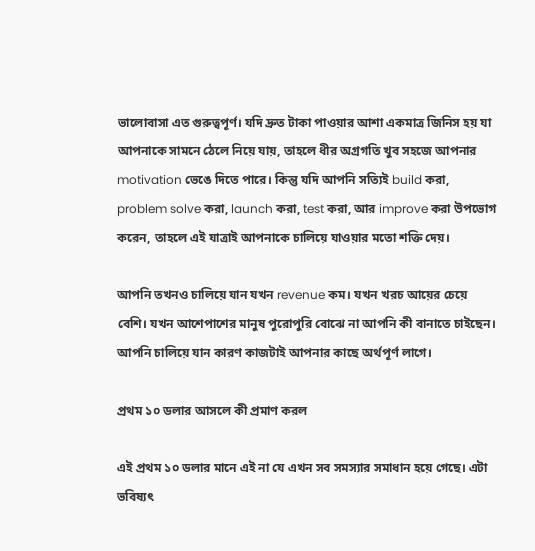ভালোবাসা এত গুরুত্বপূর্ণ। যদি দ্রুত টাকা পাওয়ার আশা একমাত্র জিনিস হয় যা আপনাকে সামনে ঠেলে নিয়ে যায়, তাহলে ধীর অগ্রগতি খুব সহজে আপনার motivation ভেঙে দিতে পারে। কিন্তু যদি আপনি সত্যিই build করা, problem solve করা, launch করা, test করা, আর improve করা উপভোগ করেন, তাহলে এই যাত্রাই আপনাকে চালিয়ে যাওয়ার মতো শক্তি দেয়।

আপনি তখনও চালিয়ে যান যখন revenue কম। যখন খরচ আয়ের চেয়ে বেশি। যখন আশেপাশের মানুষ পুরোপুরি বোঝে না আপনি কী বানাতে চাইছেন। আপনি চালিয়ে যান কারণ কাজটাই আপনার কাছে অর্থপূর্ণ লাগে।

প্রথম ১০ ডলার আসলে কী প্রমাণ করল

এই প্রথম ১০ ডলার মানে এই না যে এখন সব সমস্যার সমাধান হয়ে গেছে। এটা ভবিষ্যৎ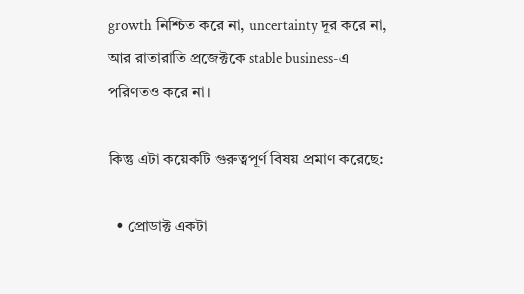growth নিশ্চিত করে না, uncertainty দূর করে না, আর রাতারাতি প্রজেক্টকে stable business-এ পরিণতও করে না।

কিন্তু এটা কয়েকটি গুরুত্বপূর্ণ বিষয় প্রমাণ করেছে:

  • প্রোডাক্ট একটা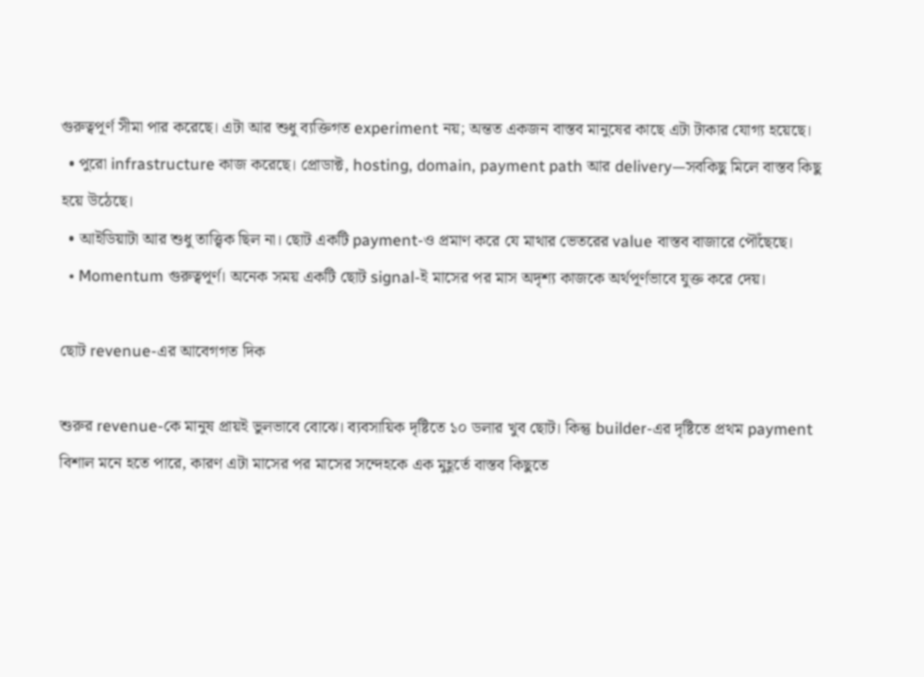গুরুত্বপূর্ণ সীমা পার করেছে। এটা আর শুধু ব্যক্তিগত experiment নয়; অন্তত একজন বাস্তব মানুষের কাছে এটা টাকার যোগ্য হয়েছে।
  • পুরো infrastructure কাজ করেছে। প্রোডাক্ট, hosting, domain, payment path আর delivery—সবকিছু মিলে বাস্তব কিছু হয়ে উঠেছে।
  • আইডিয়াটা আর শুধু তাত্ত্বিক ছিল না। ছোট একটি payment-ও প্রমাণ করে যে মাথার ভেতরের value বাস্তব বাজারে পৌঁছেছে।
  • Momentum গুরুত্বপূর্ণ। অনেক সময় একটি ছোট signal-ই মাসের পর মাস অদৃশ্য কাজকে অর্থপূর্ণভাবে যুক্ত করে দেয়।

ছোট revenue-এর আবেগগত দিক

শুরুর revenue-কে মানুষ প্রায়ই ভুলভাবে বোঝে। ব্যবসায়িক দৃষ্টিতে ১০ ডলার খুব ছোট। কিন্তু builder-এর দৃষ্টিতে প্রথম payment বিশাল মনে হতে পারে, কারণ এটা মাসের পর মাসের সন্দেহকে এক মুহূর্তে বাস্তব কিছুতে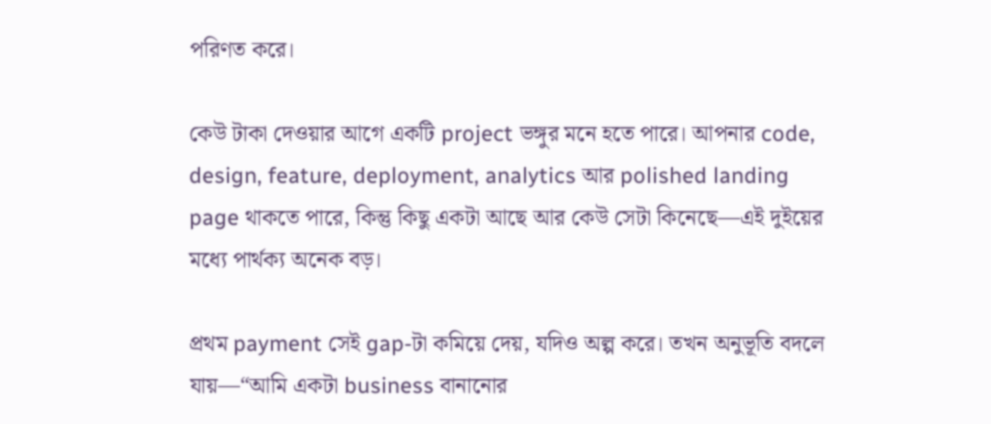পরিণত করে।

কেউ টাকা দেওয়ার আগে একটি project ভঙ্গুর মনে হতে পারে। আপনার code, design, feature, deployment, analytics আর polished landing page থাকতে পারে, কিন্তু কিছু একটা আছে আর কেউ সেটা কিনেছে—এই দুইয়ের মধ্যে পার্থক্য অনেক বড়।

প্রথম payment সেই gap-টা কমিয়ে দেয়, যদিও অল্প করে। তখন অনুভূতি বদলে যায়—“আমি একটা business বানানোর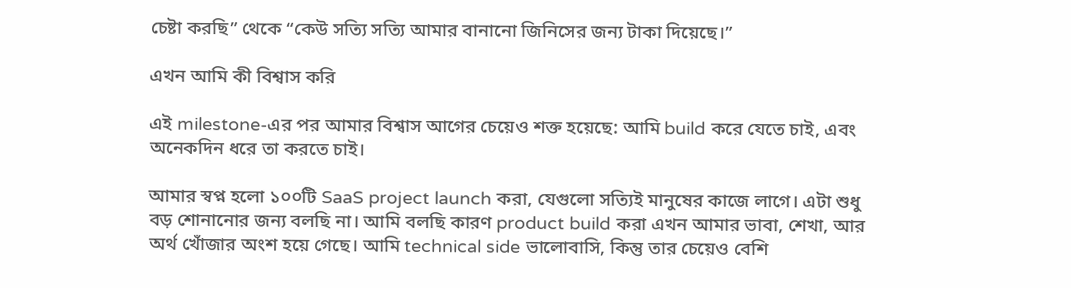চেষ্টা করছি” থেকে “কেউ সত্যি সত্যি আমার বানানো জিনিসের জন্য টাকা দিয়েছে।”

এখন আমি কী বিশ্বাস করি

এই milestone-এর পর আমার বিশ্বাস আগের চেয়েও শক্ত হয়েছে: আমি build করে যেতে চাই, এবং অনেকদিন ধরে তা করতে চাই।

আমার স্বপ্ন হলো ১০০টি SaaS project launch করা, যেগুলো সত্যিই মানুষের কাজে লাগে। এটা শুধু বড় শোনানোর জন্য বলছি না। আমি বলছি কারণ product build করা এখন আমার ভাবা, শেখা, আর অর্থ খোঁজার অংশ হয়ে গেছে। আমি technical side ভালোবাসি, কিন্তু তার চেয়েও বেশি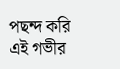পছন্দ করি এই গভীর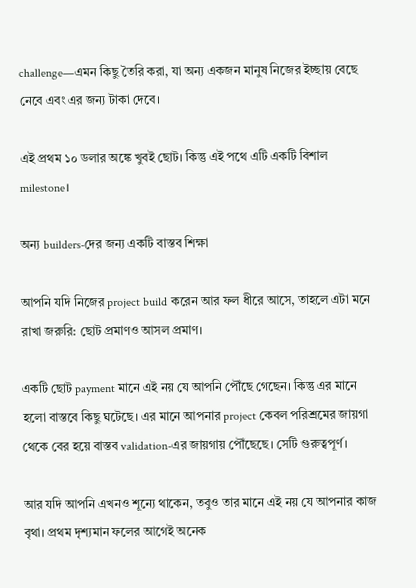challenge—এমন কিছু তৈরি করা, যা অন্য একজন মানুষ নিজের ইচ্ছায় বেছে নেবে এবং এর জন্য টাকা দেবে।

এই প্রথম ১০ ডলার অঙ্কে খুবই ছোট। কিন্তু এই পথে এটি একটি বিশাল milestone।

অন্য builders-দের জন্য একটি বাস্তব শিক্ষা

আপনি যদি নিজের project build করেন আর ফল ধীরে আসে, তাহলে এটা মনে রাখা জরুরি: ছোট প্রমাণও আসল প্রমাণ।

একটি ছোট payment মানে এই নয় যে আপনি পৌঁছে গেছেন। কিন্তু এর মানে হলো বাস্তবে কিছু ঘটেছে। এর মানে আপনার project কেবল পরিশ্রমের জায়গা থেকে বের হয়ে বাস্তব validation-এর জায়গায় পৌঁছেছে। সেটি গুরুত্বপূর্ণ।

আর যদি আপনি এখনও শূন্যে থাকেন, তবুও তার মানে এই নয় যে আপনার কাজ বৃথা। প্রথম দৃশ্যমান ফলের আগেই অনেক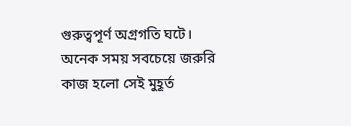গুরুত্বপূর্ণ অগ্রগতি ঘটে। অনেক সময় সবচেয়ে জরুরি কাজ হলো সেই মুহূর্ত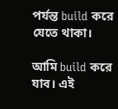পর্যন্ত build করে যেতে থাকা।

আমি build করে যাব। এই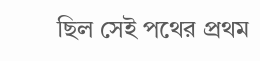ছিল সেই পথের প্রথম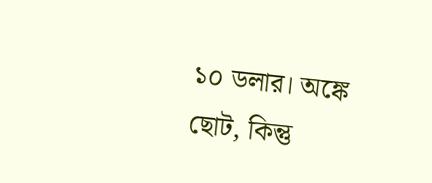১০ ডলার। অঙ্কে ছোট, কিন্তু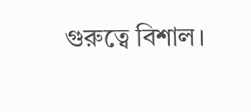গুরুত্বে বিশাল।